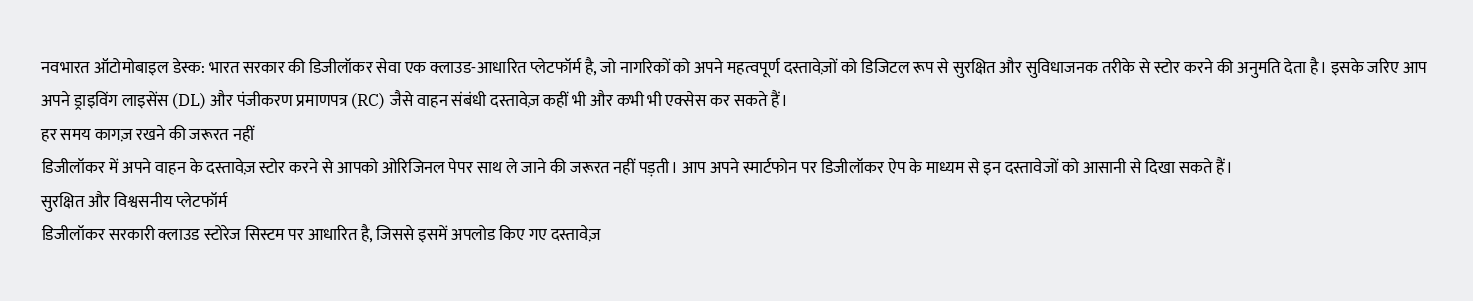नवभारत ऑटोमोबाइल डेस्क: भारत सरकार की डिजीलॉकर सेवा एक क्लाउड-आधारित प्लेटफॉर्म है, जो नागरिकों को अपने महत्वपूर्ण दस्तावेज़ों को डिजिटल रूप से सुरक्षित और सुविधाजनक तरीके से स्टोर करने की अनुमति देता है। इसके जरिए आप अपने ड्राइविंग लाइसेंस (DL) और पंजीकरण प्रमाणपत्र (RC) जैसे वाहन संबंधी दस्तावेज़ कहीं भी और कभी भी एक्सेस कर सकते हैं।
हर समय कागज़ रखने की जरूरत नहीं
डिजीलॉकर में अपने वाहन के दस्तावेज़ स्टोर करने से आपको ओरिजिनल पेपर साथ ले जाने की जरूरत नहीं पड़ती। आप अपने स्मार्टफोन पर डिजीलॉकर ऐप के माध्यम से इन दस्तावेजों को आसानी से दिखा सकते हैं।
सुरक्षित और विश्वसनीय प्लेटफॉर्म
डिजीलॉकर सरकारी क्लाउड स्टोरेज सिस्टम पर आधारित है, जिससे इसमें अपलोड किए गए दस्तावेज़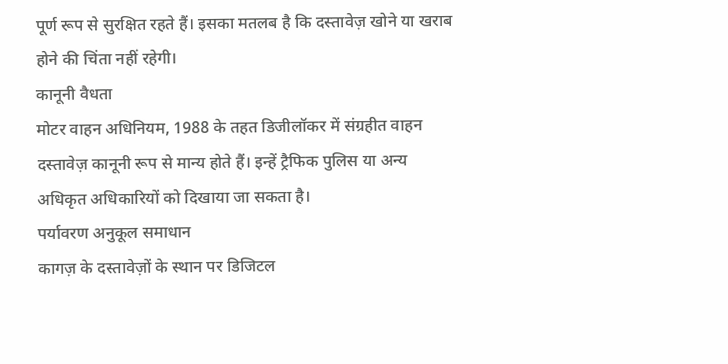पूर्ण रूप से सुरक्षित रहते हैं। इसका मतलब है कि दस्तावेज़ खोने या खराब होने की चिंता नहीं रहेगी।
कानूनी वैधता
मोटर वाहन अधिनियम, 1988 के तहत डिजीलॉकर में संग्रहीत वाहन दस्तावेज़ कानूनी रूप से मान्य होते हैं। इन्हें ट्रैफिक पुलिस या अन्य अधिकृत अधिकारियों को दिखाया जा सकता है।
पर्यावरण अनुकूल समाधान
कागज़ के दस्तावेज़ों के स्थान पर डिजिटल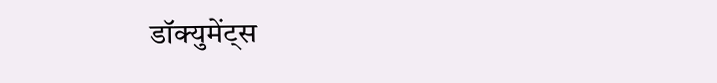डॉक्युमेंट्स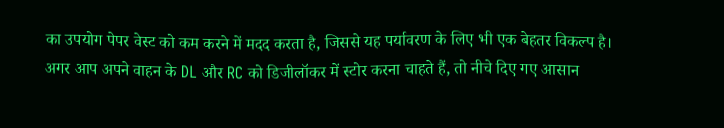का उपयोग पेपर वेस्ट को कम करने में मदद करता है, जिससे यह पर्यावरण के लिए भी एक बेहतर विकल्प है।
अगर आप अपने वाहन के DL और RC को डिजीलॉकर में स्टोर करना चाहते हैं, तो नीचे दिए गए आसान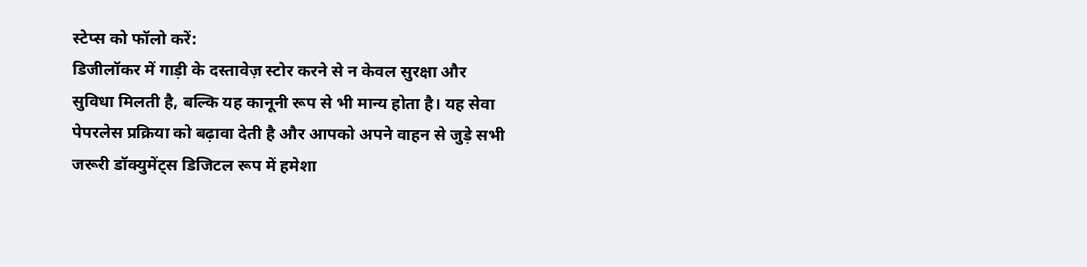स्टेप्स को फॉलो करें:
डिजीलॉकर में गाड़ी के दस्तावेज़ स्टोर करने से न केवल सुरक्षा और सुविधा मिलती है, बल्कि यह कानूनी रूप से भी मान्य होता है। यह सेवा पेपरलेस प्रक्रिया को बढ़ावा देती है और आपको अपने वाहन से जुड़े सभी जरूरी डॉक्युमेंट्स डिजिटल रूप में हमेशा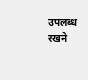उपलब्ध रखने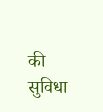की सुविधा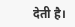देती है।